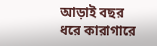আড়াই বছর ধরে কারাগারে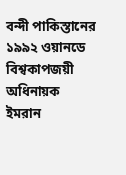বন্দী পাকিস্তানের ১৯৯২ ওয়ানডে বিশ্বকাপজয়ী অধিনায়ক ইমরান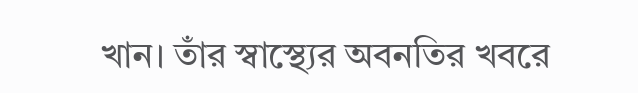খান। তাঁর স্বাস্থ্যের অবনতির খবরে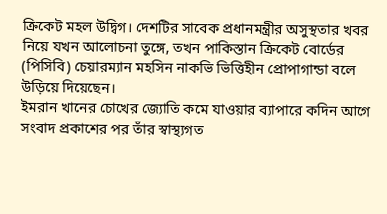ক্রিকেট মহল উদ্বিগ। দেশটির সাবেক প্রধানমন্ত্রীর অসুস্থতার খবর নিয়ে যখন আলোচনা তুঙ্গে, তখন পাকিস্তান ক্রিকেট বোর্ডের (পিসিবি) চেয়ারম্যান মহসিন নাকভি ভিত্তিহীন প্রোপাগান্ডা বলে উড়িয়ে দিয়েছেন।
ইমরান খানের চোখের জ্যোতি কমে যাওয়ার ব্যাপারে কদিন আগে সংবাদ প্রকাশের পর তাঁর স্বাস্থ্যগত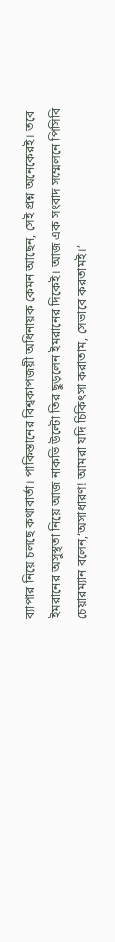ব্যাপার নিয়ে চলছে কথাবার্তা। পাকিস্তানের বিশ্বকাপজয়ী অধিনায়ক কেমন আছেন, সেই প্রশ্ন অনেকেরই। তবে ইমরানের অসুস্থতা নিয়ে আজ নাকভি উল্টো তির ছুড়লেন ইমরানের দিকেই। আজ এক সংবাদ সম্মেলনে পিসিবি চেয়ারম্যান বলেন,‘অসাধারণ! আমরা যদি চিকিৎসা করাতাম, সেভাবে করতামই।’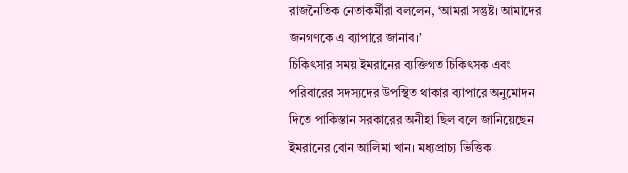রাজনৈতিক নেতাকর্মীরা বললেন, ‘আমরা সন্তুষ্ট। আমাদের জনগণকে এ ব্যাপারে জানাব।’
চিকিৎসার সময় ইমরানের ব্যক্তিগত চিকিৎসক এবং পরিবারের সদস্যদের উপস্থিত থাকার ব্যাপারে অনুমোদন দিতে পাকিস্তান সরকারের অনীহা ছিল বলে জানিয়েছেন ইমরানের বোন আলিমা খান। মধ্যপ্রাচ্য ভিত্তিক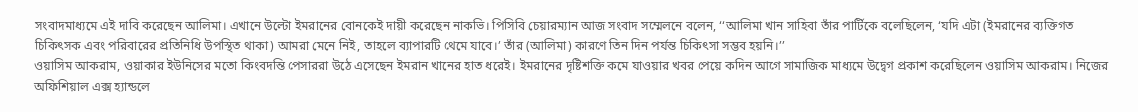সংবাদমাধ্যমে এই দাবি করেছেন আলিমা। এখানে উল্টো ইমরানের বোনকেই দায়ী করেছেন নাকভি। পিসিবি চেয়ারম্যান আজ সংবাদ সম্মেলনে বলেন, ‘‘আলিমা খান সাহিবা তাঁর পার্টিকে বলেছিলেন, ‘যদি এটা (ইমরানের ব্যক্তিগত চিকিৎসক এবং পরিবারের প্রতিনিধি উপস্থিত থাকা) আমরা মেনে নিই, তাহলে ব্যাপারটি থেমে যাবে।’ তাঁর (আলিমা) কারণে তিন দিন পর্যন্ত চিকিৎসা সম্ভব হয়নি।’’
ওয়াসিম আকরাম, ওয়াকার ইউনিসের মতো কিংবদন্তি পেসাররা উঠে এসেছেন ইমরান খানের হাত ধরেই। ইমরানের দৃষ্টিশক্তি কমে যাওয়ার খবর পেয়ে কদিন আগে সামাজিক মাধ্যমে উদ্বেগ প্রকাশ করেছিলেন ওয়াসিম আকরাম। নিজের অফিশিয়াল এক্স হ্যান্ডলে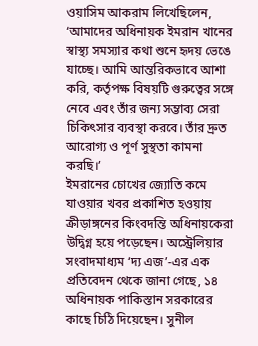ওয়াসিম আকরাম লিখেছিলেন, ‘আমাদের অধিনায়ক ইমরান খানের স্বাস্থ্য সমস্যার কথা শুনে হৃদয় ভেঙে যাচ্ছে। আমি আন্তরিকভাবে আশা করি, কর্তৃপক্ষ বিষয়টি গুরুত্বের সঙ্গে নেবে এবং তাঁর জন্য সম্ভাব্য সেরা চিকিৎসার ব্যবস্থা করবে। তাঁর দ্রুত আরোগ্য ও পূর্ণ সুস্থতা কামনা করছি।’
ইমরানের চোখের জ্যোতি কমে যাওয়ার খবর প্রকাশিত হওয়ায় ক্রীড়াঙ্গনের কিংবদন্তি অধিনায়কেরা উদ্বিগ্ন হয়ে পড়েছেন। অস্ট্রেলিয়ার সংবাদমাধ্যম ‘দ্য এজ’-এর এক প্রতিবেদন থেকে জানা গেছে, ১৪ অধিনায়ক পাকিস্তান সরকারের কাছে চিঠি দিয়েছেন। সুনীল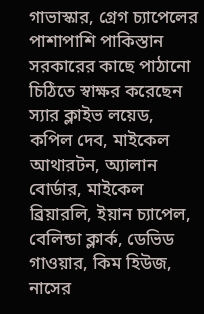গাভাস্কার, গ্রেগ চ্যাপেলের পাশাপাশি পাকিস্তান সরকারের কাছে পাঠানো চিঠিতে স্বাক্ষর করেছেন স্যার ক্লাইভ লয়েড, কপিল দেব, মাইকেল আথারটন, অ্যালান বোর্ডার, মাইকেল ব্রিয়ারলি, ইয়ান চ্যাপেল, বেলিন্ডা ক্লার্ক, ডেভিড গাওয়ার, কিম হিউজ, নাসের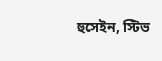হুসেইন, স্টিভ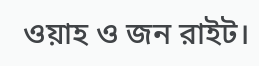ওয়াহ ও জন রাইট।